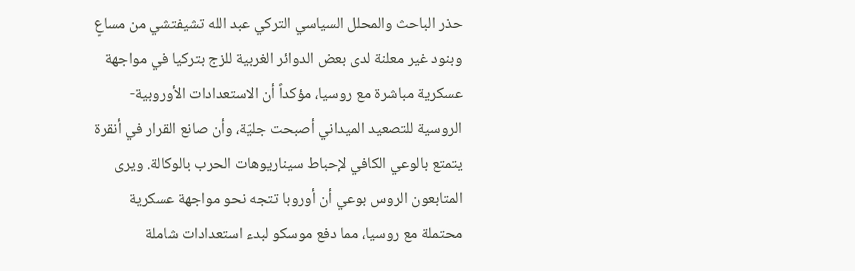حذر الباحث والمحلل السياسي التركي عبد الله تشيفتشي من مساعٍ وبنود غير معلنة لدى بعض الدوائر الغربية للزج بتركيا في مواجهة عسكرية مباشرة مع روسيا، مؤكداً أن الاستعدادات الأوروبية-الروسية للتصعيد الميداني أصبحت جليّة، وأن صانع القرار في أنقرة يتمتع بالوعي الكافي لإحباط سيناريوهات الحرب بالوكالة. ويرى المتابعون الروس بوعي أن أوروبا تتجه نحو مواجهة عسكرية محتملة مع روسيا، مما دفع موسكو لبدء استعدادات شاملة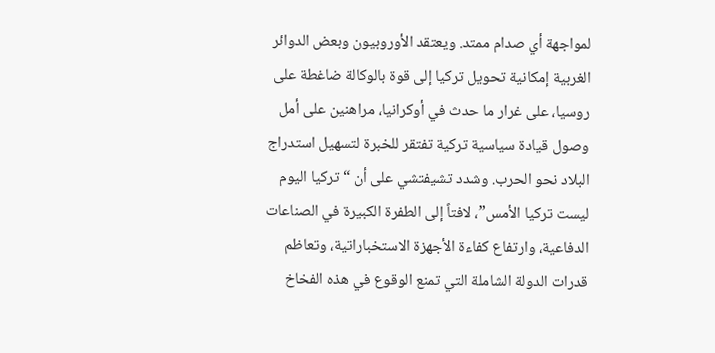لمواجهة أي صدام ممتد. ويعتقد الأوروبيون وبعض الدوائر الغربية إمكانية تحويل تركيا إلى قوة بالوكالة ضاغطة على روسيا، على غرار ما حدث في أوكرانيا، مراهنين على أمل وصول قيادة سياسية تركية تفتقر للخبرة لتسهيل استدراج البلاد نحو الحرب. وشدد تشيفتشي على أن “تركيا اليوم ليست تركيا الأمس”، لافتاً إلى الطفرة الكبيرة في الصناعات الدفاعية، وارتفاع كفاءة الأجهزة الاستخباراتية، وتعاظم قدرات الدولة الشاملة التي تمنع الوقوع في هذه الفخاخ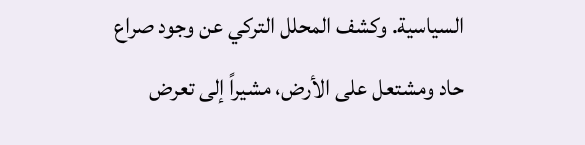السياسية. وكشف المحلل التركي عن وجود صراع حاد ومشتعل على الأرض، مشيراً إلى تعرض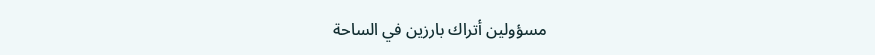مسؤولين أتراك بارزين في الساحة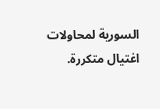السورية لمحاولات اغتيال متكررة.